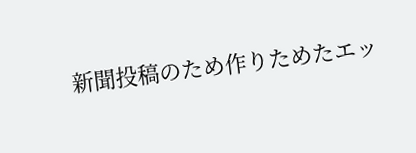新聞投稿のため作りためたエッ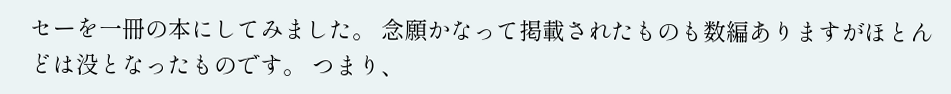セーを一冊の本にしてみました。 念願かなって掲載されたものも数編ありますがほとんどは没となったものです。 つまり、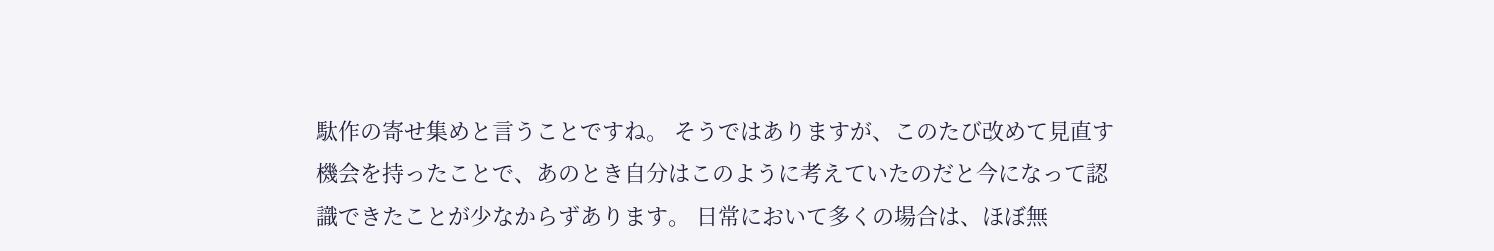駄作の寄せ集めと言うことですね。 そうではありますが、このたび改めて見直す機会を持ったことで、あのとき自分はこのように考えていたのだと今になって認識できたことが少なからずあります。 日常において多くの場合は、ほぼ無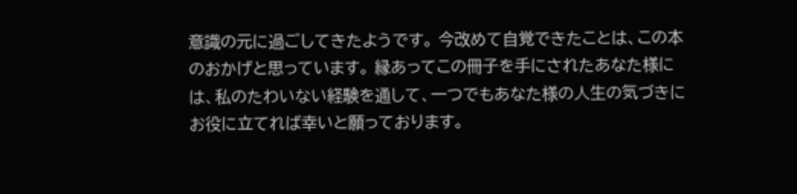意識の元に過ごしてきたようです。 今改めて自覚できたことは、この本のおかげと思っています。 縁あってこの冊子を手にされたあなた様には、私のたわいない経験を通して、一つでもあなた様の人生の気づきにお役に立てれば幸いと願っております。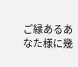ご縁あるあなた様に幾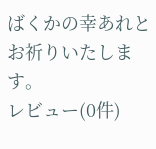ばくかの幸あれとお祈りいたします。
レビュー(0件)